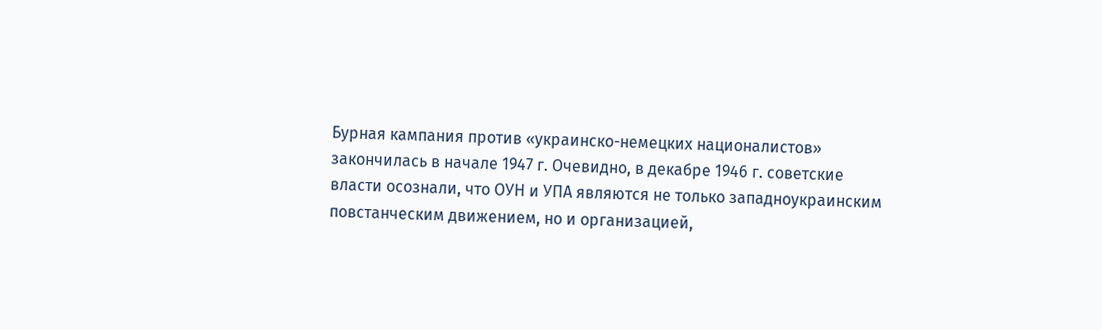Бурная кампания против «украинско-немецких националистов» закончилась в начале 1947 г. Очевидно, в декабре 1946 г. советские власти осознали, что ОУН и УПА являются не только западноукраинским повстанческим движением, но и организацией,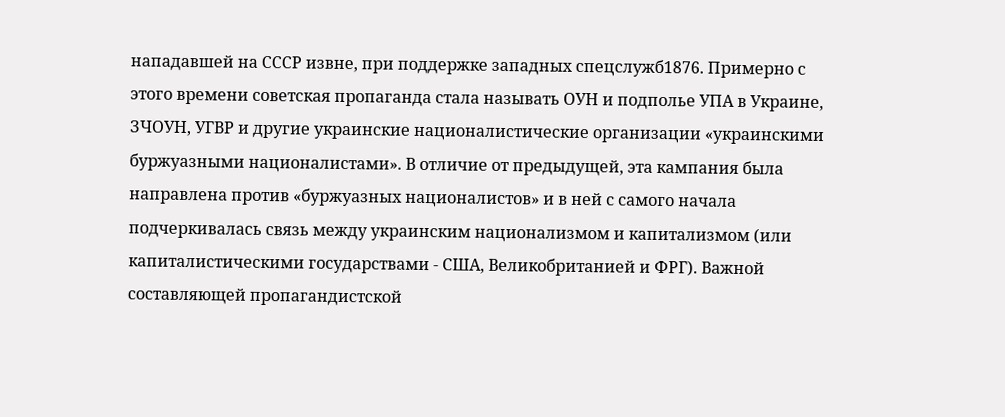нападавшей на СССР извне, при поддержке западных спецслужб1876. Примерно с этого времени советская пропаганда стала называть ОУН и подполье УПА в Украине,
ЗЧОУН, УГВР и другие украинские националистические организации «украинскими буржуазными националистами». В отличие от предыдущей, эта кампания была направлена против «буржуазных националистов» и в ней с самого начала подчеркивалась связь между украинским национализмом и капитализмом (или капиталистическими государствами - США, Великобританией и ФРГ). Важной составляющей пропагандистской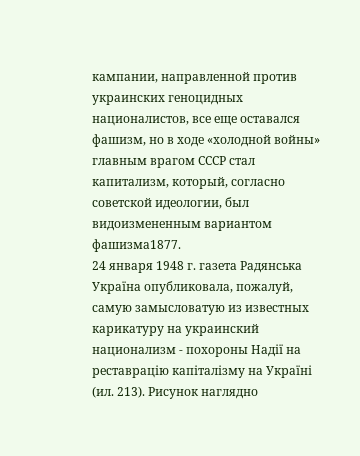кампании, направленной против украинских геноцидных националистов, все еще оставался фашизм, но в ходе «холодной войны» главным врагом СССР стал капитализм, который, согласно советской идеологии, был видоизмененным вариантом фашизма1877.
24 января 1948 г. газета Радянська Україна опубликовала, пожалуй, самую замысловатую из известных карикатуру на украинский национализм - похороны Надії на реставрацію капіталізму на Україні (ил. 213). Рисунок наглядно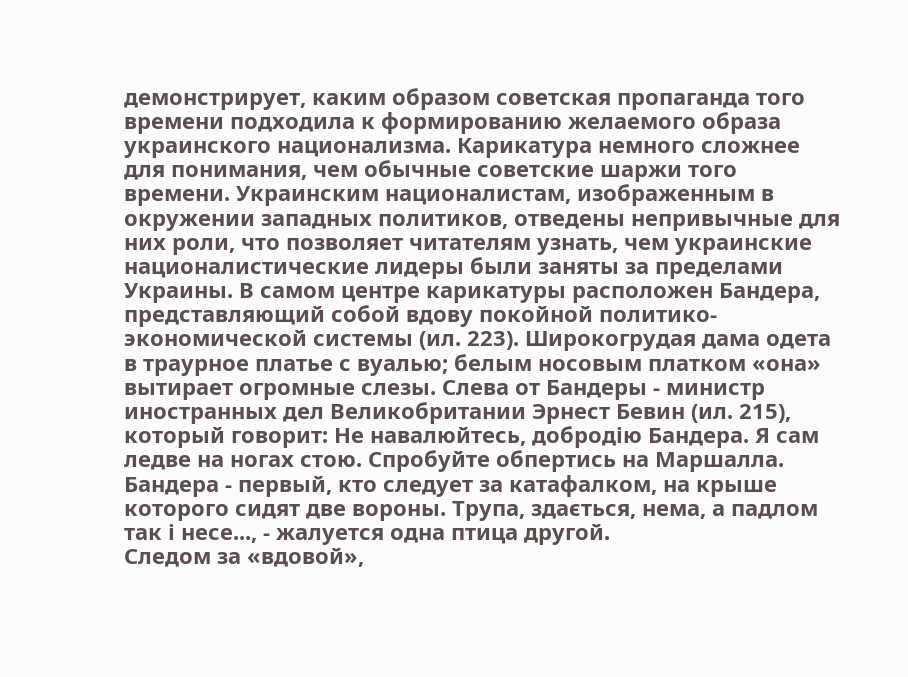демонстрирует, каким образом советская пропаганда того времени подходила к формированию желаемого образа украинского национализма. Карикатура немного сложнее для понимания, чем обычные советские шаржи того времени. Украинским националистам, изображенным в окружении западных политиков, отведены непривычные для них роли, что позволяет читателям узнать, чем украинские националистические лидеры были заняты за пределами Украины. В самом центре карикатуры расположен Бандера, представляющий собой вдову покойной политико-экономической системы (ил. 223). Широкогрудая дама одета в траурное платье с вуалью; белым носовым платком «она» вытирает огромные слезы. Слева от Бандеры - министр иностранных дел Великобритании Эрнест Бевин (ил. 215), который говорит: Не навалюйтесь, добродію Бандера. Я сам ледве на ногах стою. Спробуйте обпертись на Маршалла. Бандера - первый, кто следует за катафалком, на крыше которого сидят две вороны. Трупа, здається, нема, а падлом так і несе..., - жалуется одна птица другой.
Следом за «вдовой»,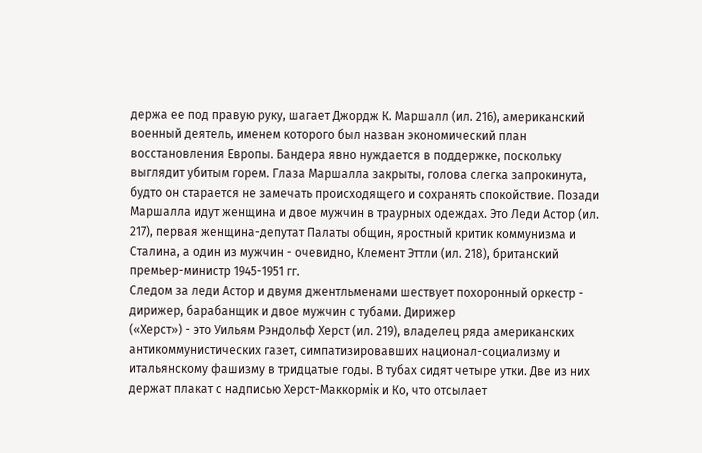держа ее под правую руку, шагает Джордж К. Маршалл (ил. 216), американский военный деятель, именем которого был назван экономический план восстановления Европы. Бандера явно нуждается в поддержке, поскольку выглядит убитым горем. Глаза Маршалла закрыты, голова слегка запрокинута, будто он старается не замечать происходящего и сохранять спокойствие. Позади Маршалла идут женщина и двое мужчин в траурных одеждах. Это Леди Астор (ил. 217), первая женщина-депутат Палаты общин, яростный критик коммунизма и Сталина, а один из мужчин - очевидно, Клемент Эттли (ил. 218), британский премьер-министр 1945-1951 гг.
Следом за леди Астор и двумя джентльменами шествует похоронный оркестр - дирижер, барабанщик и двое мужчин с тубами. Дирижер
(«Херст») - это Уильям Рэндольф Херст (ил. 219), владелец ряда американских антикоммунистических газет, симпатизировавших национал-социализму и итальянскому фашизму в тридцатые годы. В тубах сидят четыре утки. Две из них держат плакат с надписью Херст-Маккормік и Ко, что отсылает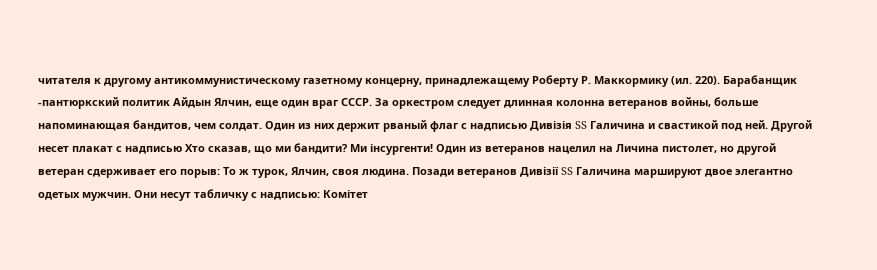читателя к другому антикоммунистическому газетному концерну, принадлежащему Роберту Р. Маккормику (ил. 220). Барабанщик -пантюркский политик Айдын Ялчин, еще один враг СССР. За оркестром следует длинная колонна ветеранов войны, больше напоминающая бандитов, чем солдат. Один из них держит рваный флаг с надписью Дивізія SS Галичина и свастикой под ней. Другой несет плакат с надписью Хто сказав, що ми бандити? Ми інсургенти! Один из ветеранов нацелил на Личина пистолет, но другой ветеран сдерживает его порыв: То ж турок, Ялчин, своя людина. Позади ветеранов Дивізії SS Галичина маршируют двое элегантно одетых мужчин. Они несут табличку с надписью: Комітет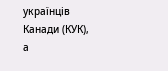українців Канади (КУК), а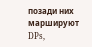позади них маршируют DPs,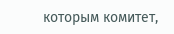которым комитет,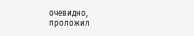очевидно, проложил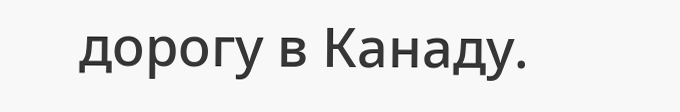дорогу в Канаду.